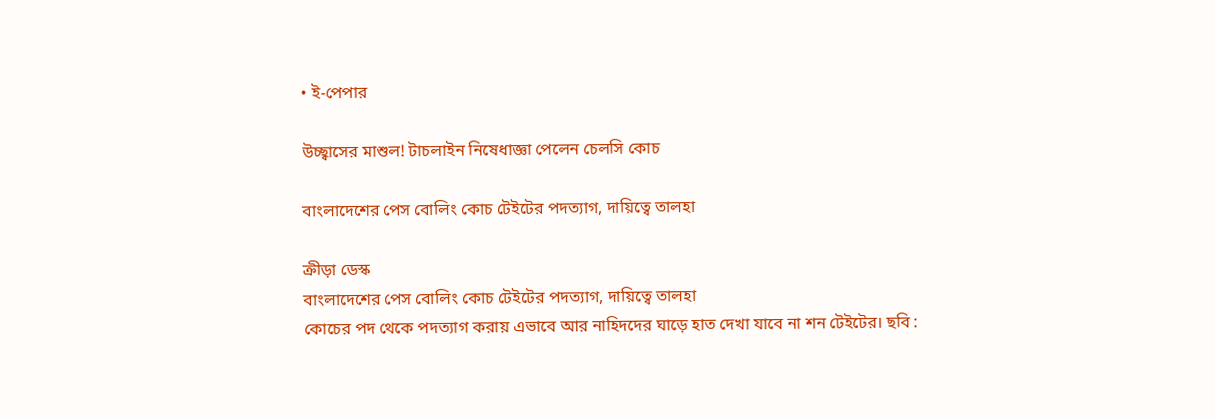• ই-পেপার

উচ্ছ্বাসের মাশুল! টাচলাইন নিষেধাজ্ঞা পেলেন চেলসি কোচ

বাংলাদেশের পেস বোলিং কোচ টেইটের পদত্যাগ, দায়িত্বে তালহা

ক্রীড়া ডেস্ক
বাংলাদেশের পেস বোলিং কোচ টেইটের পদত্যাগ, দায়িত্বে তালহা
কোচের পদ থেকে পদত্যাগ করায় এভাবে আর নাহিদদের ঘাড়ে হাত দেখা যাবে না শন টেইটের। ছবি :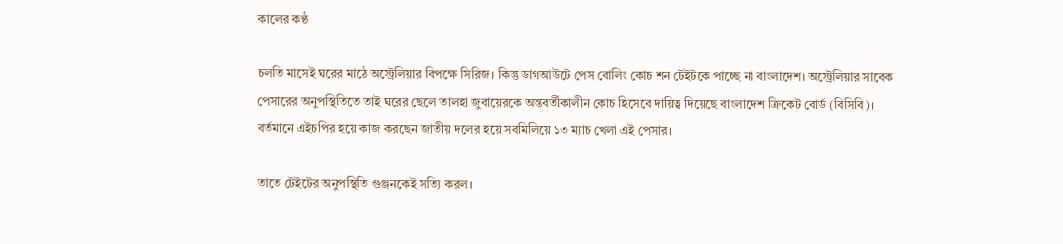কালের কণ্ঠ

চলতি মাসেই ঘরের মাঠে অস্ট্রেলিয়ার বিপক্ষে সিরিজ। কিন্তু ডাগআউটে পেস বোলিং কোচ শন টেইটকে পাচ্ছে না বাংলাদেশ। অস্ট্রেলিয়ার সাবেক পেসারের অনুপস্থিতিতে তাই ঘরের ছেলে তালহা জুবায়েরকে অন্তবর্তীকালীন কোচ হিসেবে দায়িত্ব দিয়েছে বাংলাদেশ ক্রিকেট বোর্ড (বিসিবি)। বর্তমানে এইচপির হয়ে কাজ করছেন জাতীয় দলের হয়ে সবমিলিয়ে ১৩ ম্যাচ খেলা এই পেসার।

তাতে টেইটের অনুপস্থিতি গুঞ্জনকেই সত্যি করল।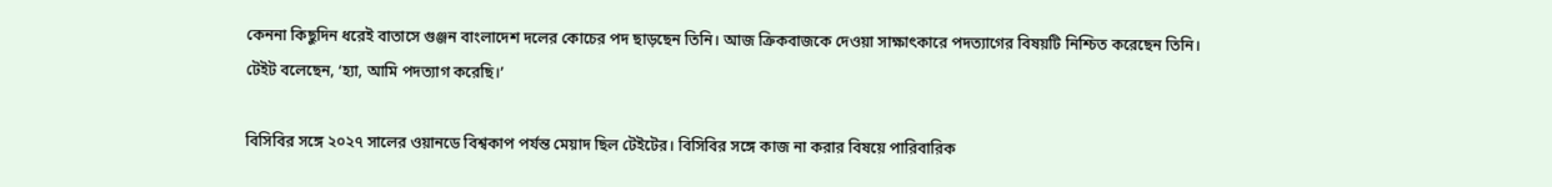কেননা কিছুদিন ধরেই বাতাসে গুঞ্জন বাংলাদেশ দলের কোচের পদ ছাড়ছেন তিনি। আজ ক্রিকবাজকে দেওয়া সাক্ষাৎকারে পদত্যাগের বিষয়টি নিশ্চিত করেছেন তিনি। টেইট বলেছেন, ‘হ্যা, আমি পদত্যাগ করেছি।’

বিসিবির সঙ্গে ২০২৭ সালের ওয়ানডে বিশ্বকাপ পর্যন্ত মেয়াদ ছিল টেইটের। বিসিবির সঙ্গে কাজ না করার বিষয়ে পারিবারিক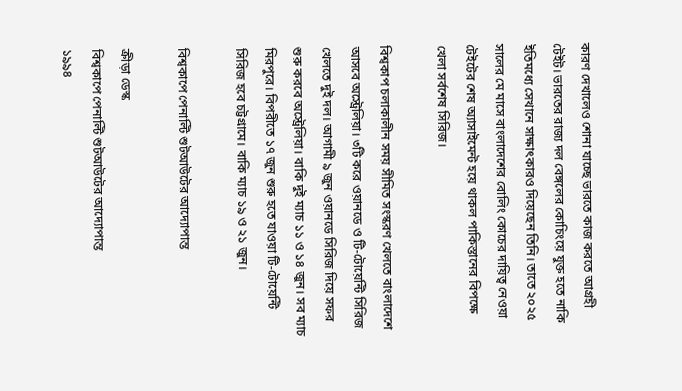কারণ দেখালেও শোনা যাচ্ছে ভারতে কাজ করতে আগ্রহী টেইট। ভারতের রাজ্য দল বেঙ্গলের কোচিংয়ে যুক্ত হতে নাকি ইতিমধ্যে সেখানে সাক্ষাৎকারও দিয়েছেন তিনি। তাতে ২০২৫ সালের মে মাসে বাংলাদেশের বোলিং কোচের দায়িত্ব নেওয়া টেইটের শেষ অ্যাসাইমেন্ট হয়ে থাকল পাকিস্তানের বিপক্ষে খেলা সর্বশেষ সিরিজ।

বিশ্বকাপ চলাকালীন সময় সীমিত সংস্করণ খেলতে বাংলাদেশে আসবে অস্ট্রেলিয়া। ৩টি করে ওয়ানডে ও টি-টোয়েন্টি সিরিজ খেলতে দুই দল। আগামী ৯ জুন ওয়ানডে সিরিজ দিয়ে সফর শুরু করবে অস্ট্রেলিয়া। বাকি দুই ম্যাচ ১১ ও ১৪ জুন। সব ম্যাচ মিরপুরে। বিপরীতে ১৭ জুন শুরু হতে যাওয়া টি-টোয়েন্টি সিরিজ হবে চট্টগ্রামে। বাকি ম্যাচ ১৯ ও ২১ জুন।

বিশ্বকাপে পেনাল্টি শুটআউটের আদ্যোপান্ত

ক্রীড়া ডেস্ক
বিশ্বকাপে পেনাল্টি শুটআউটের আদ্যোপান্ত
১৯৯৪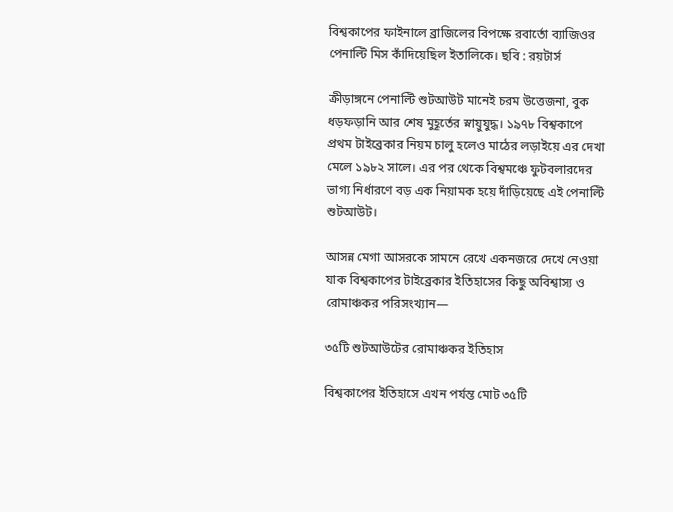বিশ্বকাপের ফাইনালে ব্রাজিলের বিপক্ষে রবার্তো ব্যাজিওর পেনাল্টি মিস কাঁদিয়েছিল ইতালিকে। ছবি : রয়টার্স

ক্রীড়াঙ্গনে পেনাল্টি শুটআউট মানেই চরম উত্তেজনা, বুক ধড়ফড়ানি আর শেষ মুহূর্তের স্নায়ুযুদ্ধ। ১৯৭৮ বিশ্বকাপে প্রথম টাইব্রেকার নিয়ম চালু হলেও মাঠের লড়াইয়ে এর দেখা মেলে ১৯৮২ সালে। এর পর থেকে বিশ্বমঞ্চে ফুটবলারদের ভাগ্য নির্ধারণে বড় এক নিয়ামক হয়ে দাঁড়িয়েছে এই পেনাল্টি শুটআউট।

আসন্ন মেগা আসরকে সামনে রেখে একনজরে দেখে নেওয়া যাক বিশ্বকাপের টাইব্রেকার ইতিহাসের কিছু অবিশ্বাস্য ও রোমাঞ্চকর পরিসংখ্যান—

৩৫টি শুটআউটের রোমাঞ্চকর ইতিহাস

বিশ্বকাপের ইতিহাসে এখন পর্যন্ত মোট ৩৫টি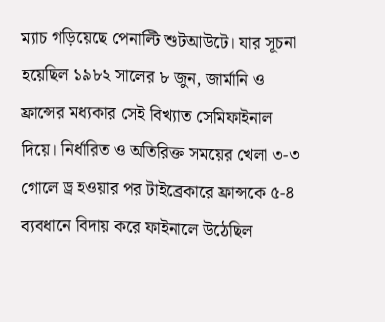ম্যাচ গড়িয়েছে পেনাল্টি শুটআউটে। যার সূচনা হয়েছিল ১৯৮২ সালের ৮ জুন, জার্মানি ও ফ্রান্সের মধ্যকার সেই বিখ্যাত সেমিফাইনাল দিয়ে। নির্ধারিত ও অতিরিক্ত সময়ের খেলা ৩-৩ গোলে ড্র হওয়ার পর টাইব্রেকারে ফ্রান্সকে ৫-৪ ব্যবধানে বিদায় করে ফাইনালে উঠেছিল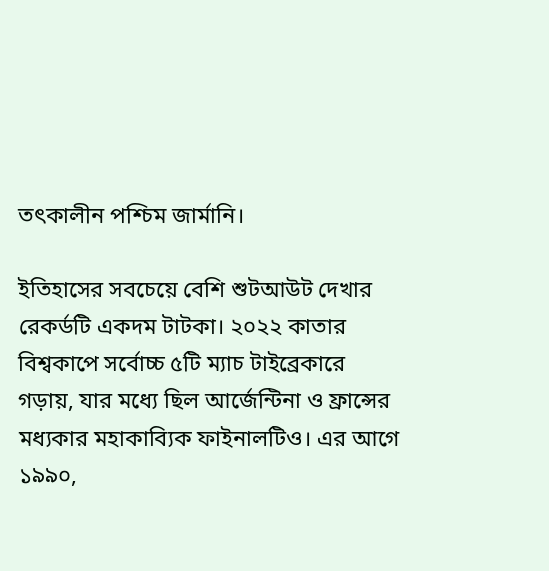তৎকালীন পশ্চিম জার্মানি।

ইতিহাসের সবচেয়ে বেশি শুটআউট দেখার রেকর্ডটি একদম টাটকা। ২০২২ কাতার বিশ্বকাপে সর্বোচ্চ ৫টি ম্যাচ টাইব্রেকারে গড়ায়, যার মধ্যে ছিল আর্জেন্টিনা ও ফ্রান্সের মধ্যকার মহাকাব্যিক ফাইনালটিও। এর আগে ১৯৯০,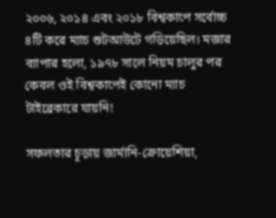২০০৬, ২০১৪ এবং ২০১৮ বিশ্বকাপে সর্বোচ্চ ৪টি করে ম্যাচ শুটআউটে গড়িয়েছিল। মজার ব্যাপার হলো, ১৯৭৮ সালে নিয়ম চালুর পর কেবল ওই বিশ্বকাপেই কোনো ম্যাচ টাইব্রেকারে যায়নি!

সফলতার চূড়ায় জার্মানি-ক্রোয়েশিয়া,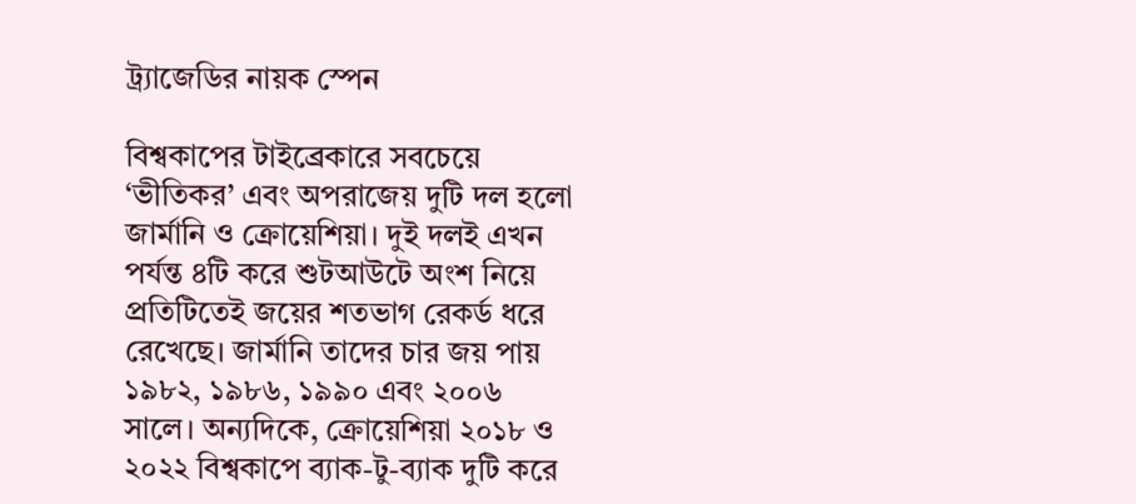ট্র্যাজেডির নায়ক স্পেন

বিশ্বকাপের টাইব্রেকারে সবচেয়ে ‘ভীতিকর’ এবং অপরাজেয় দুটি দল হলো জার্মানি ও ক্রোয়েশিয়া। দুই দলই এখন পর্যন্ত ৪টি করে শুটআউটে অংশ নিয়ে প্রতিটিতেই জয়ের শতভাগ রেকর্ড ধরে রেখেছে। জার্মানি তাদের চার জয় পায় ১৯৮২, ১৯৮৬, ১৯৯০ এবং ২০০৬ সালে। অন্যদিকে, ক্রোয়েশিয়া ২০১৮ ও ২০২২ বিশ্বকাপে ব্যাক-টু-ব্যাক দুটি করে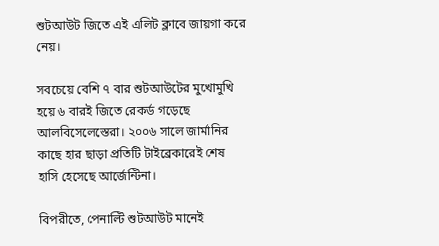শুটআউট জিতে এই এলিট ক্লাবে জায়গা করে নেয়।

সবচেয়ে বেশি ৭ বার শুটআউটের মুখোমুখি হয়ে ৬ বারই জিতে রেকর্ড গড়েছে আলবিসেলেস্তেরা। ২০০৬ সালে জার্মানির কাছে হার ছাড়া প্রতিটি টাইব্রেকারেই শেষ হাসি হেসেছে আর্জেন্টিনা।

বিপরীতে, পেনাল্টি শুটআউট মানেই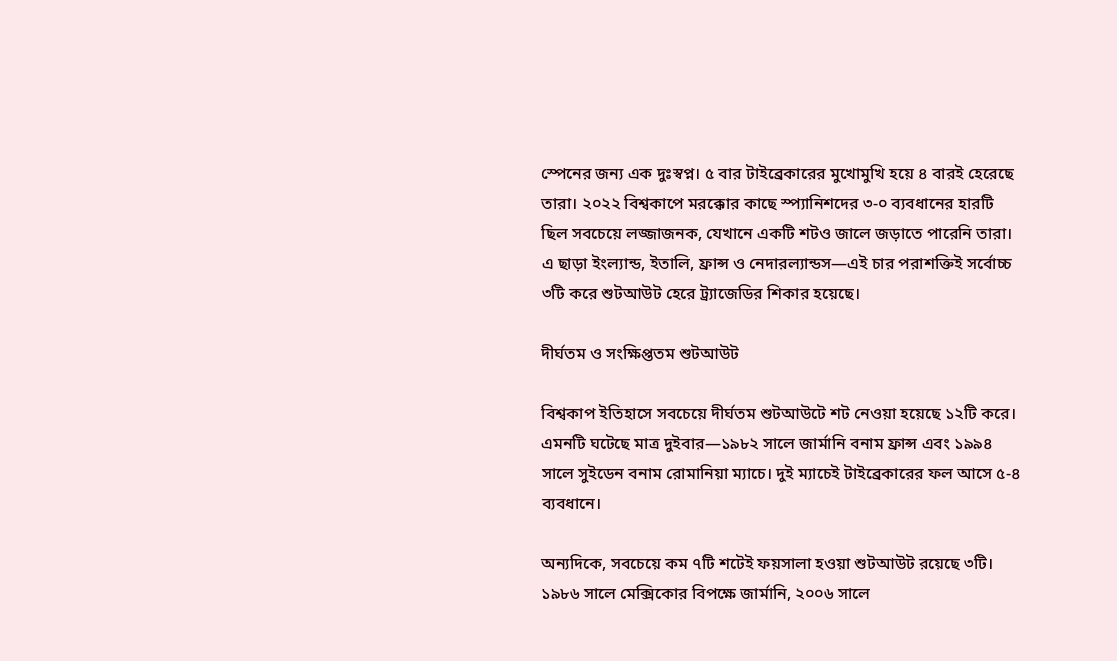স্পেনের জন্য এক দুঃস্বপ্ন। ৫ বার টাইব্রেকারের মুখোমুখি হয়ে ৪ বারই হেরেছে তারা। ২০২২ বিশ্বকাপে মরক্কোর কাছে স্প্যানিশদের ৩-০ ব্যবধানের হারটি ছিল সবচেয়ে লজ্জাজনক, যেখানে একটি শটও জালে জড়াতে পারেনি তারা। এ ছাড়া ইংল্যান্ড, ইতালি, ফ্রান্স ও নেদারল্যান্ডস—এই চার পরাশক্তিই সর্বোচ্চ ৩টি করে শুটআউট হেরে ট্র্যাজেডির শিকার হয়েছে।

দীর্ঘতম ও সংক্ষিপ্ততম শুটআউট

বিশ্বকাপ ইতিহাসে সবচেয়ে দীর্ঘতম শুটআউটে শট নেওয়া হয়েছে ১২টি করে। এমনটি ঘটেছে মাত্র দুইবার—১৯৮২ সালে জার্মানি বনাম ফ্রান্স এবং ১৯৯৪ সালে সুইডেন বনাম রোমানিয়া ম্যাচে। দুই ম্যাচেই টাইব্রেকারের ফল আসে ৫-৪ ব্যবধানে।

অন্যদিকে, সবচেয়ে কম ৭টি শটেই ফয়সালা হওয়া শুটআউট রয়েছে ৩টি। ১৯৮৬ সালে মেক্সিকোর বিপক্ষে জার্মানি, ২০০৬ সালে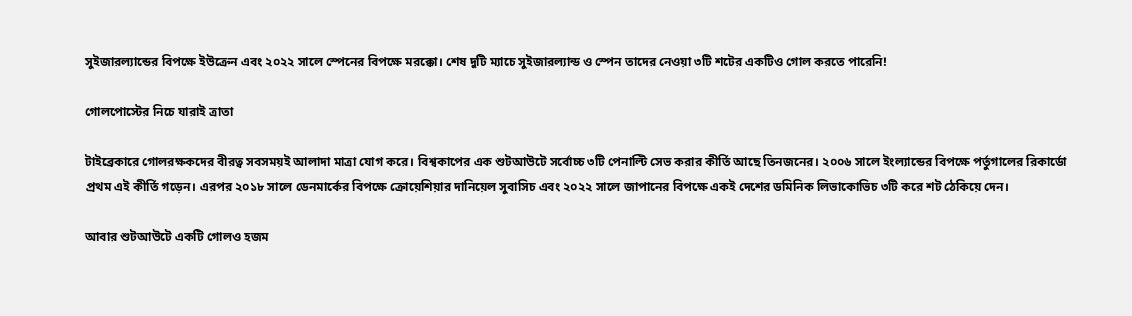সুইজারল্যান্ডের বিপক্ষে ইউক্রেন এবং ২০২২ সালে স্পেনের বিপক্ষে মরক্কো। শেষ দুটি ম্যাচে সুইজারল্যান্ড ও স্পেন তাদের নেওয়া ৩টি শটের একটিও গোল করতে পারেনি!

গোলপোস্টের নিচে যারাই ত্রাতা

টাইব্রেকারে গোলরক্ষকদের বীরত্ব সবসময়ই আলাদা মাত্রা যোগ করে। বিশ্বকাপের এক শুটআউটে সর্বোচ্চ ৩টি পেনাল্টি সেভ করার কীর্তি আছে তিনজনের। ২০০৬ সালে ইংল্যান্ডের বিপক্ষে পর্তুগালের রিকার্ডো প্রথম এই কীর্তি গড়েন। এরপর ২০১৮ সালে ডেনমার্কের বিপক্ষে ক্রোয়েশিয়ার দানিয়েল সুবাসিচ এবং ২০২২ সালে জাপানের বিপক্ষে একই দেশের ডমিনিক লিভাকোভিচ ৩টি করে শট ঠেকিয়ে দেন।

আবার শুটআউটে একটি গোলও হজম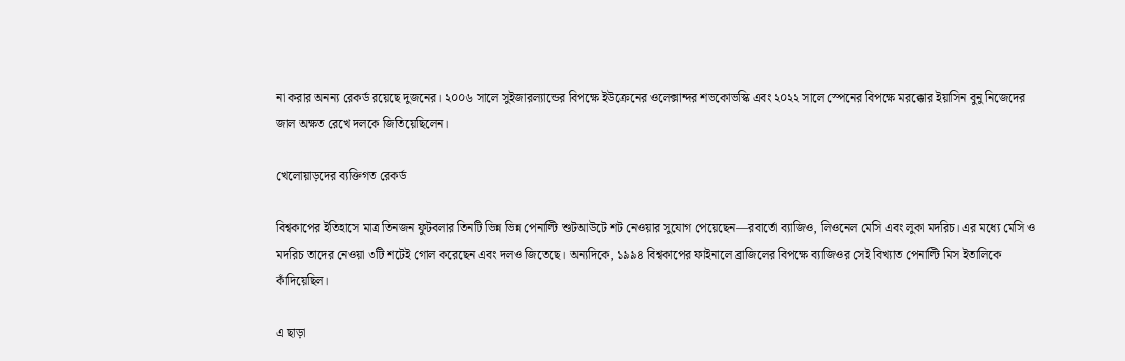না করার অনন্য রেকর্ড রয়েছে দুজনের। ২০০৬ সালে সুইজারল্যান্ডের বিপক্ষে ইউক্রেনের ওলেক্সান্দর শভকোভস্কি এবং ২০২২ সালে স্পেনের বিপক্ষে মরক্কোর ইয়াসিন বুনু নিজেদের জাল অক্ষত রেখে দলকে জিতিয়েছিলেন।

খেলোয়াড়দের ব্যক্তিগত রেকর্ড

বিশ্বকাপের ইতিহাসে মাত্র তিনজন ফুটবলার তিনটি ভিন্ন ভিন্ন পেনাল্টি শুটআউটে শট নেওয়ার সুযোগ পেয়েছেন—রবার্তো ব্যাজিও, লিওনেল মেসি এবং লুকা মদরিচ। এর মধ্যে মেসি ও মদরিচ তাদের নেওয়া ৩টি শটেই গোল করেছেন এবং দলও জিতেছে। অন্যদিকে, ১৯৯৪ বিশ্বকাপের ফাইনালে ব্রাজিলের বিপক্ষে ব্যাজিওর সেই বিখ্যাত পেনাল্টি মিস ইতালিকে কাঁদিয়েছিল।

এ ছাড়া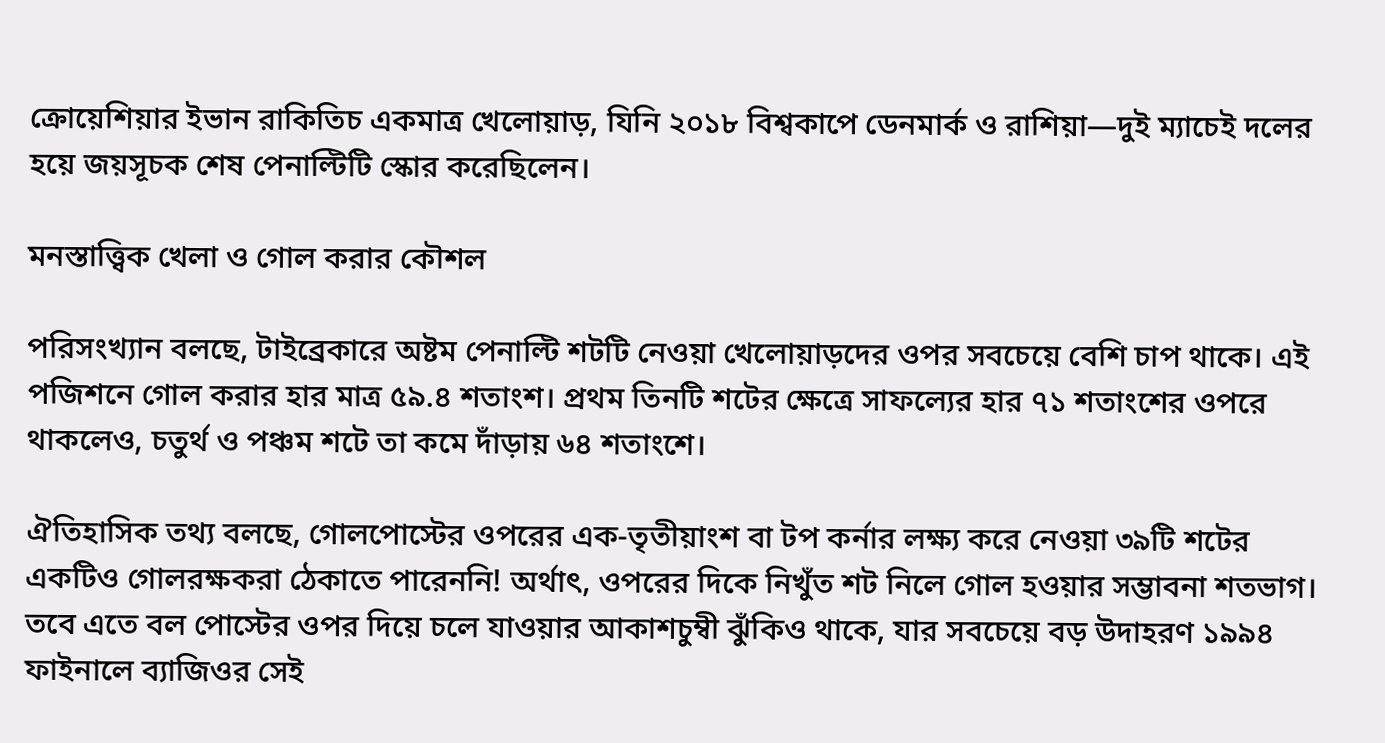ক্রোয়েশিয়ার ইভান রাকিতিচ একমাত্র খেলোয়াড়, যিনি ২০১৮ বিশ্বকাপে ডেনমার্ক ও রাশিয়া—দুই ম্যাচেই দলের হয়ে জয়সূচক শেষ পেনাল্টিটি স্কোর করেছিলেন।

মনস্তাত্ত্বিক খেলা ও গোল করার কৌশল

পরিসংখ্যান বলছে, টাইব্রেকারে অষ্টম পেনাল্টি শটটি নেওয়া খেলোয়াড়দের ওপর সবচেয়ে বেশি চাপ থাকে। এই পজিশনে গোল করার হার মাত্র ৫৯.৪ শতাংশ। প্রথম তিনটি শটের ক্ষেত্রে সাফল্যের হার ৭১ শতাংশের ওপরে থাকলেও, চতুর্থ ও পঞ্চম শটে তা কমে দাঁড়ায় ৬৪ শতাংশে।

ঐতিহাসিক তথ্য বলছে, গোলপোস্টের ওপরের এক-তৃতীয়াংশ বা টপ কর্নার লক্ষ্য করে নেওয়া ৩৯টি শটের একটিও গোলরক্ষকরা ঠেকাতে পারেননি! অর্থাৎ, ওপরের দিকে নিখুঁত শট নিলে গোল হওয়ার সম্ভাবনা শতভাগ। তবে এতে বল পোস্টের ওপর দিয়ে চলে যাওয়ার আকাশচুম্বী ঝুঁকিও থাকে, যার সবচেয়ে বড় উদাহরণ ১৯৯৪ ফাইনালে ব্যাজিওর সেই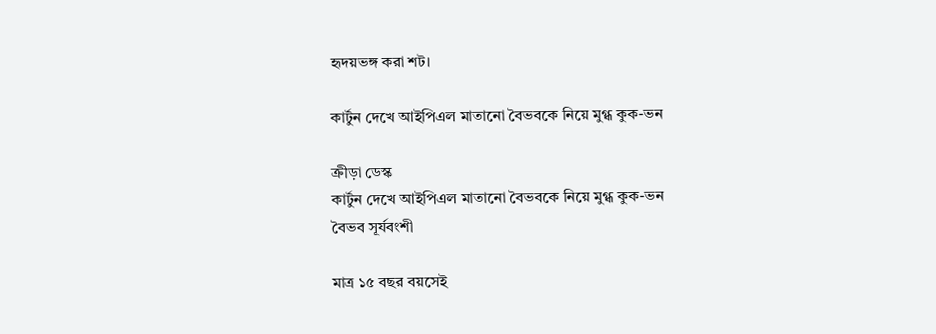হৃদয়ভঙ্গ করা শট।

কার্টুন দেখে আইপিএল মাতানো বৈভবকে নিয়ে মুগ্ধ কুক-ভন

ক্রীড়া ডেস্ক
কার্টুন দেখে আইপিএল মাতানো বৈভবকে নিয়ে মুগ্ধ কুক-ভন
বৈভব সূর্যবংশী

মাত্র ১৫ বছর বয়সেই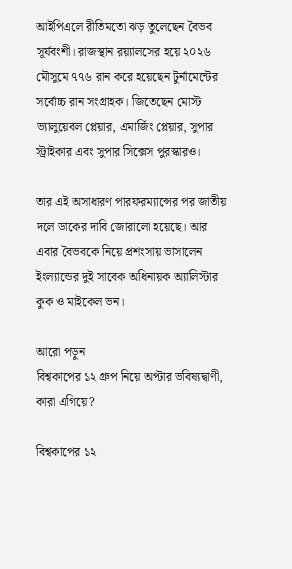আইপিএলে রীতিমতো ঝড় তুলেছেন বৈভব সূর্যবংশী। রাজস্থান রয়্যালসের হয়ে ২০২৬ মৌসুমে ৭৭৬ রান করে হয়েছেন টুর্নামেন্টের সর্বোচ্চ রান সংগ্রাহক। জিতেছেন মোস্ট ভ্যালুয়েবল প্লেয়ার, এমার্জিং প্লেয়ার, সুপার স্ট্রাইকার এবং সুপার সিক্সেস পুরস্কারও।

তার এই অসাধারণ পারফরম্যান্সের পর জাতীয় দলে ডাকের দাবি জোরালো হয়েছে। আর এবার বৈভবকে নিয়ে প্রশংসায় ভাসালেন ইংল্যান্ডের দুই সাবেক অধিনায়ক অ্যালিস্টার কুক ও মাইকেল ভন।

আরো পড়ুন
বিশ্বকাপের ১২ গ্রুপ নিয়ে অপ্টার ভবিষ্যদ্বাণী, কারা এগিয়ে?

বিশ্বকাপের ১২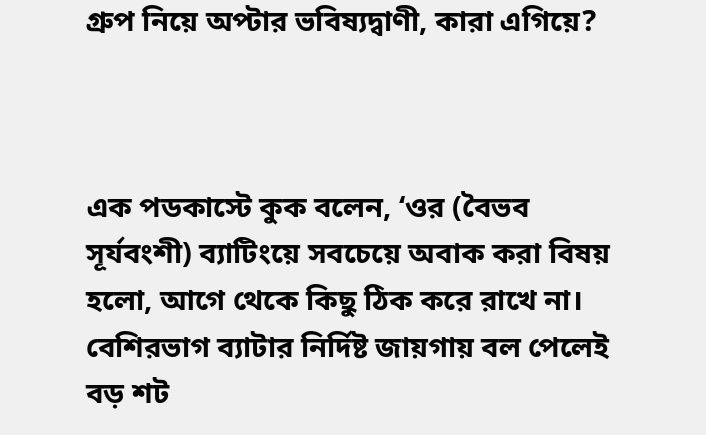গ্রুপ নিয়ে অপ্টার ভবিষ্যদ্বাণী, কারা এগিয়ে?



এক পডকাস্টে কুক বলেন, ‘ওর (বৈভব সূর্যবংশী) ব্যাটিংয়ে সবচেয়ে অবাক করা বিষয় হলো, আগে থেকে কিছু ঠিক করে রাখে না। বেশিরভাগ ব্যাটার নির্দিষ্ট জায়গায় বল পেলেই বড় শট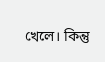খেলে। কিন্তু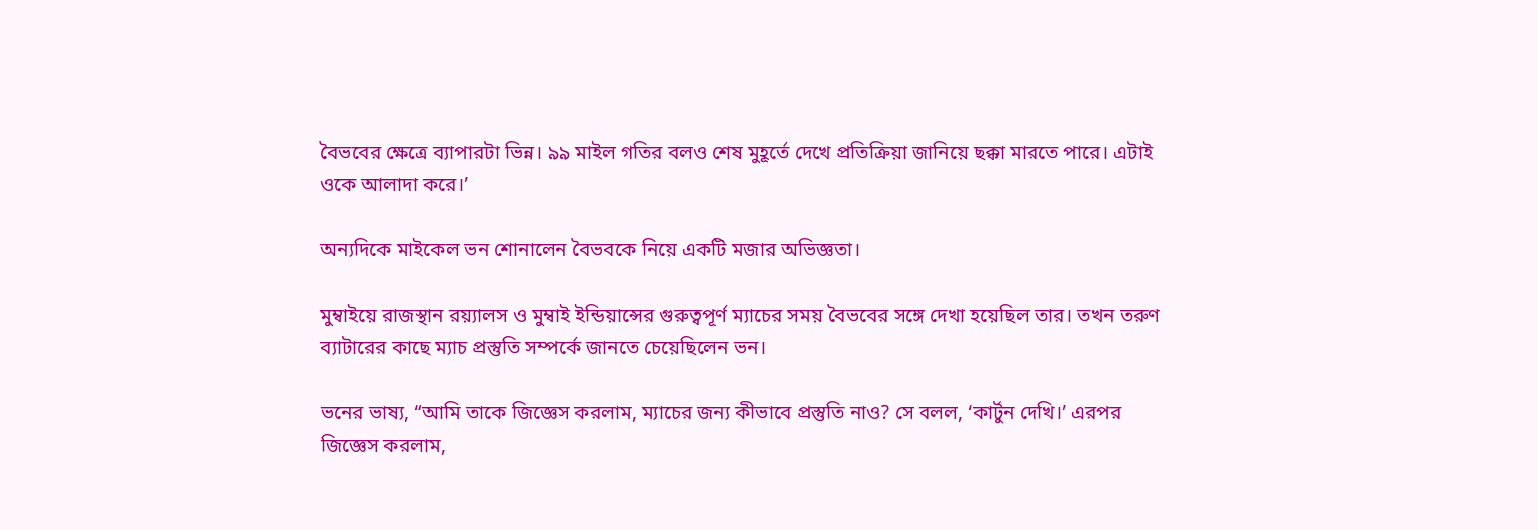বৈভবের ক্ষেত্রে ব্যাপারটা ভিন্ন। ৯৯ মাইল গতির বলও শেষ মুহূর্তে দেখে প্রতিক্রিয়া জানিয়ে ছক্কা মারতে পারে। এটাই ওকে আলাদা করে।’

অন্যদিকে মাইকেল ভন শোনালেন বৈভবকে নিয়ে একটি মজার অভিজ্ঞতা।

মুম্বাইয়ে রাজস্থান রয়্যালস ও মুম্বাই ইন্ডিয়ান্সের গুরুত্বপূর্ণ ম্যাচের সময় বৈভবের সঙ্গে দেখা হয়েছিল তার। তখন তরুণ ব্যাটারের কাছে ম্যাচ প্রস্তুতি সম্পর্কে জানতে চেয়েছিলেন ভন।

ভনের ভাষ্য, “আমি তাকে জিজ্ঞেস করলাম, ম্যাচের জন্য কীভাবে প্রস্তুতি নাও? সে বলল, ‘কার্টুন দেখি।’ এরপর জিজ্ঞেস করলাম,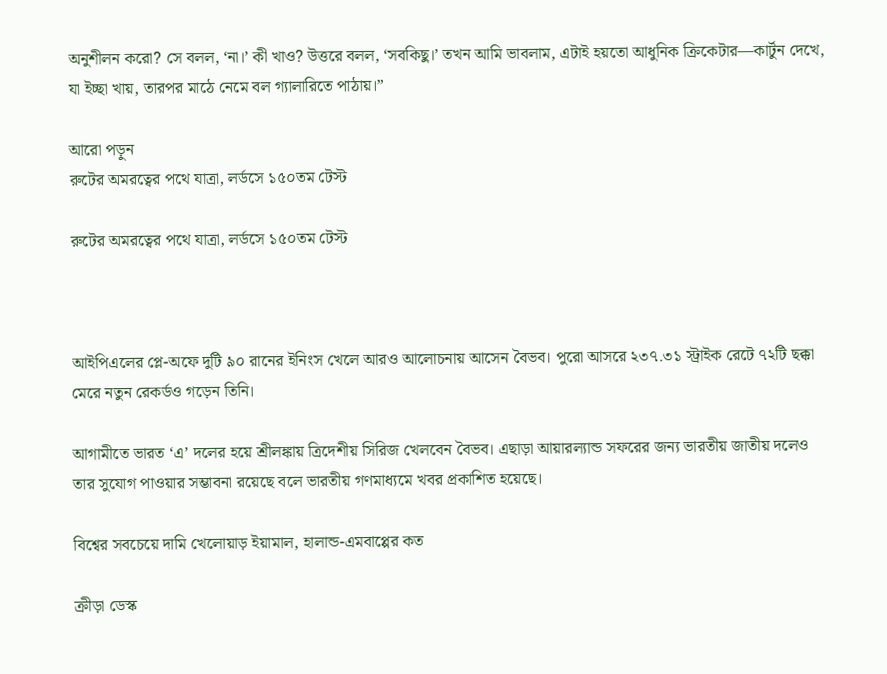অনুশীলন করো? সে বলল, ‘না।’ কী খাও? উত্তরে বলল, ‘সবকিছু।’ তখন আমি ভাবলাম, এটাই হয়তো আধুনিক ক্রিকেটার—কার্টুন দেখে, যা ইচ্ছা খায়, তারপর মাঠে নেমে বল গ্যালারিতে পাঠায়।”

আরো পড়ুন
রুটের অমরত্বের পথে যাত্রা, লর্ডসে ১৫০তম টেস্ট

রুটের অমরত্বের পথে যাত্রা, লর্ডসে ১৫০তম টেস্ট



আইপিএলের প্লে-অফে দুটি ৯০ রানের ইনিংস খেলে আরও আলোচনায় আসেন বৈভব। পুরো আসরে ২৩৭.৩১ স্ট্রাইক রেটে ৭২টি ছক্কা মেরে নতুন রেকর্ডও গড়েন তিনি।

আগামীতে ভারত ‘এ’ দলের হয়ে শ্রীলঙ্কায় ত্রিদেশীয় সিরিজ খেলবেন বৈভব। এছাড়া আয়ারল্যান্ড সফরের জন্য ভারতীয় জাতীয় দলেও তার সুযোগ পাওয়ার সম্ভাবনা রয়েছে বলে ভারতীয় গণমাধ্যমে খবর প্রকাশিত হয়েছে।

বিশ্বের সবচেয়ে দামি খেলোয়াড় ইয়ামাল, হালান্ড-এমবাপ্পের কত

ক্রীড়া ডেস্ক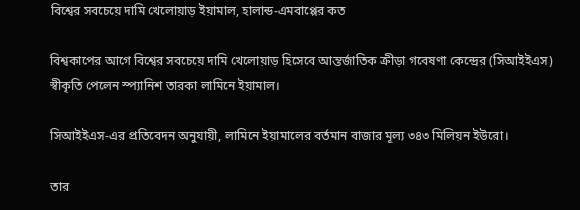বিশ্বের সবচেয়ে দামি খেলোয়াড় ইয়ামাল, হালান্ড-এমবাপ্পের কত

বিশ্বকাপের আগে বিশ্বের সবচেয়ে দামি খেলোয়াড় হিসেবে আন্তর্জাতিক ক্রীড়া গবেষণা কেন্দ্রের (সিআইইএস) স্বীকৃতি পেলেন স্প্যানিশ তারকা লামিনে ইয়ামাল।

সিআইইএস-এর প্রতিবেদন অনুযায়ী, লামিনে ইয়ামালের বর্তমান বাজার মূল্য ৩৪৩ মিলিয়ন ইউরো।

তার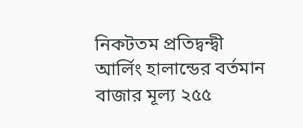নিকটতম প্রতিদ্বন্দ্বী আর্লিং হালান্ডের বর্তমান বাজার মূল্য ২৫৫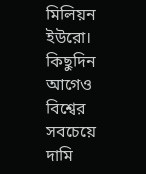মিলিয়ন ইউরো। কিছুদিন আগেও বিশ্বের সবচেয়ে দামি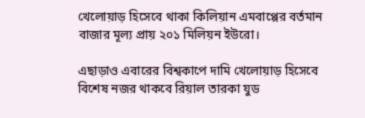খেলোয়াড় হিসেবে থাকা কিলিয়ান এমবাপ্পের বর্তমান বাজার মূল্য প্রায় ২০১ মিলিয়ন ইউরো।

এছাড়াও এবারের বিশ্বকাপে দামি খেলোয়াড় হিসেবে বিশেষ নজর থাকবে রিয়াল তারকা যুড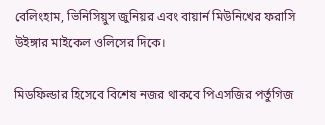বেলিংহাম, ভিনিসিয়ুস জুনিয়র এবং বায়ার্ন মিউনিখের ফরাসি উইঙ্গার মাইকেল ওলিসের দিকে।

মিডফিল্ডার হিসেবে বিশেষ নজর থাকবে পিএসজির পর্তুগিজ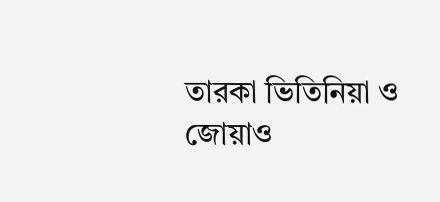তারকা ভিতিনিয়া ও জোয়াও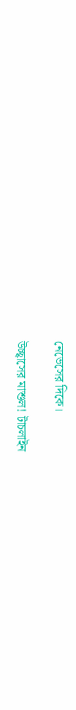নেভেসের দিকে।

উচ্ছ্বাসের মাশুল! টাচলাইন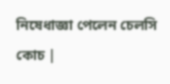নিষেধাজ্ঞা পেলেন চেলসি কোচ |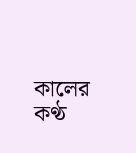কালের কণ্ঠ